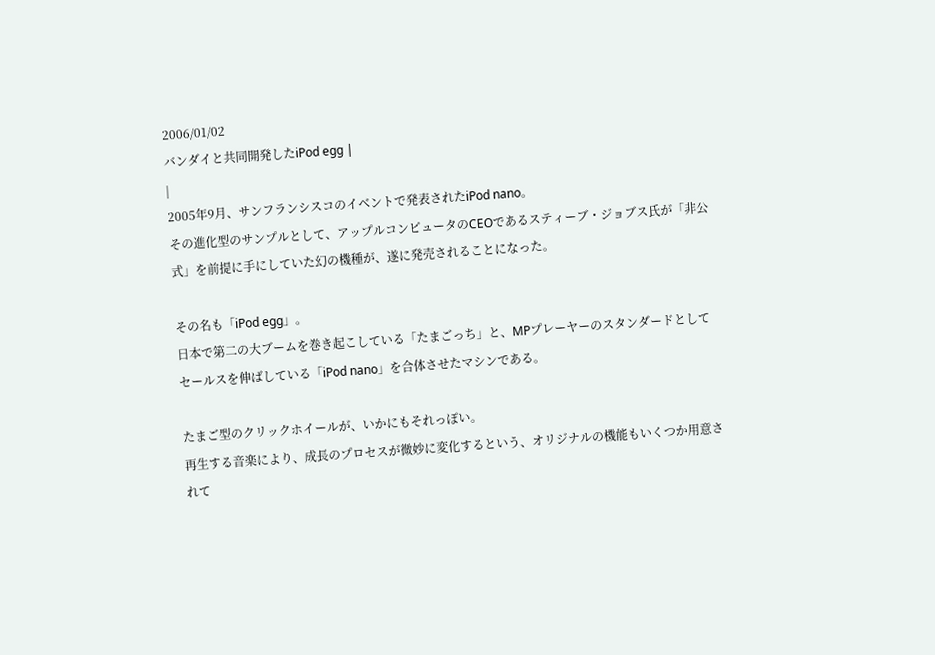2006/01/02
バンダイと共同開発したiPod egg |
|
2005年9月、サンフランシスコのイベントで発表されたiPod nano。
その進化型のサンプルとして、アップルコンピュータのCEOであるスティーブ・ジョブス氏が「非公式」を前提に手にしていた幻の機種が、遂に発売されることになった。

その名も「iPod egg」。
日本で第二の大ブームを巻き起こしている「たまごっち」と、MPプレーヤーのスタンダードとしてセールスを伸ばしている「iPod nano」を合体させたマシンである。

たまご型のクリックホイールが、いかにもそれっぽい。
再生する音楽により、成長のプロセスが微妙に変化するという、オリジナルの機能もいくつか用意されて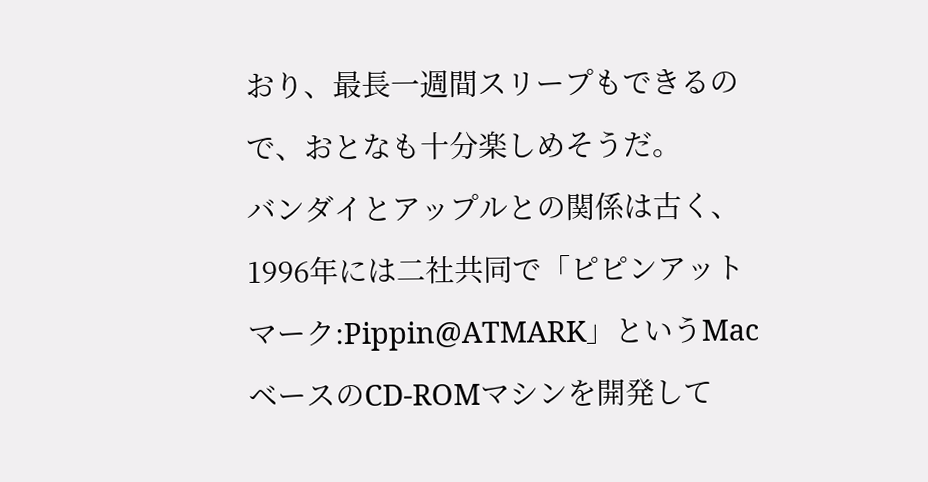おり、最長一週間スリープもできるので、おとなも十分楽しめそうだ。
バンダイとアップルとの関係は古く、1996年には二社共同で「ピピンアットマーク:Pippin@ATMARK」というMacベースのCD-ROMマシンを開発して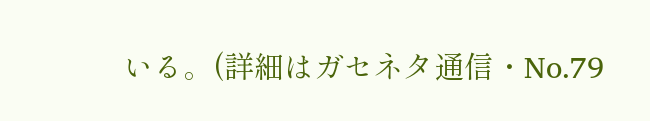いる。(詳細はガセネタ通信・No.79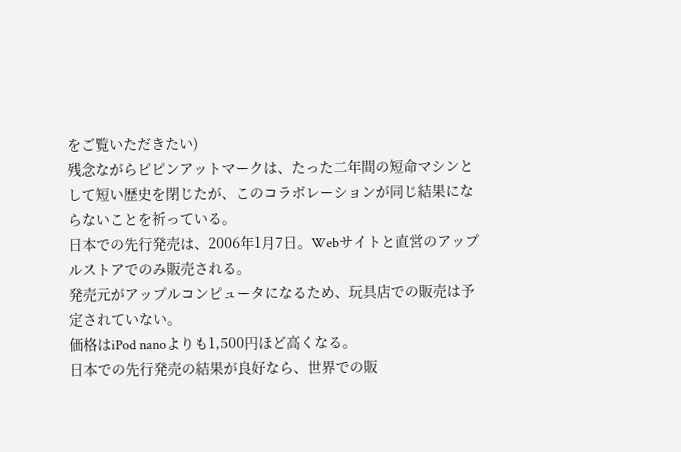をご覧いただきたい)
残念ながらピピンアットマークは、たった二年間の短命マシンとして短い歴史を閉じたが、このコラボレーションが同じ結果にならないことを祈っている。
日本での先行発売は、2006年1月7日。Webサイトと直営のアップルストアでのみ販売される。
発売元がアップルコンピュータになるため、玩具店での販売は予定されていない。
価格はiPod nanoよりも1,500円ほど高くなる。
日本での先行発売の結果が良好なら、世界での販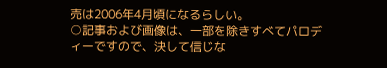売は2006年4月頃になるらしい。
○記事および画像は、一部を除きすべてパロディーですので、決して信じな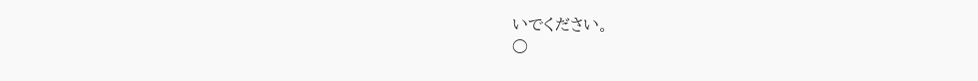いでください。
○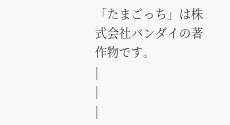「たまごっち」は株式会社バンダイの著作物です。
|
|
|